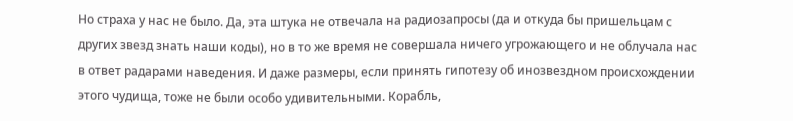Но страха у нас не было. Да, эта штука не отвечала на радиозапросы (да и откуда бы пришельцам с других звезд знать наши коды), но в то же время не совершала ничего угрожающего и не облучала нас в ответ радарами наведения. И даже размеры, если принять гипотезу об инозвездном происхождении этого чудища, тоже не были особо удивительными. Корабль,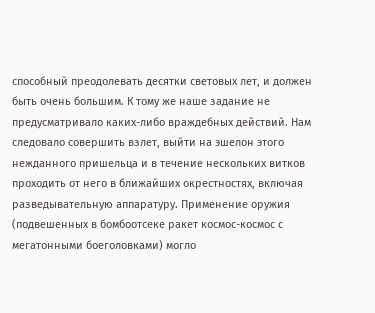способный преодолевать десятки световых лет, и должен быть очень большим. К тому же наше задание не предусматривало каких-либо враждебных действий. Нам следовало совершить взлет, выйти на эшелон этого нежданного пришельца и в течение нескольких витков проходить от него в ближайших окрестностях, включая разведывательную аппаратуру. Применение оружия (подвешенных в бомбоотсеке ракет космос-космос с мегатонными боеголовками) могло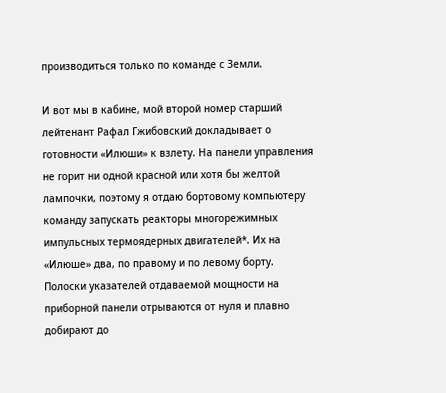производиться только по команде с Земли.

И вот мы в кабине, мой второй номер старший лейтенант Рафал Гжибовский докладывает о готовности «Илюши» к взлету. На панели управления не горит ни одной красной или хотя бы желтой лампочки, поэтому я отдаю бортовому компьютеру команду запускать реакторы многорежимных импульсных термоядерных двигателей*. Их на «Илюше» два, по правому и по левому борту. Полоски указателей отдаваемой мощности на приборной панели отрываются от нуля и плавно добирают до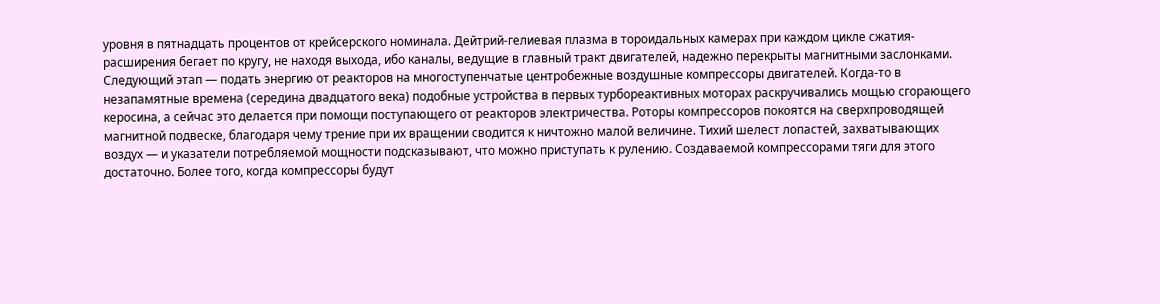уровня в пятнадцать процентов от крейсерского номинала. Дейтрий-гелиевая плазма в тороидальных камерах при каждом цикле сжатия-расширения бегает по кругу, не находя выхода, ибо каналы, ведущие в главный тракт двигателей, надежно перекрыты магнитными заслонками. Следующий этап — подать энергию от реакторов на многоступенчатые центробежные воздушные компрессоры двигателей. Когда-то в незапамятные времена (середина двадцатого века) подобные устройства в первых турбореактивных моторах раскручивались мощью сгорающего керосина, а сейчас это делается при помощи поступающего от реакторов электричества. Роторы компрессоров покоятся на сверхпроводящей магнитной подвеске, благодаря чему трение при их вращении сводится к ничтожно малой величине. Тихий шелест лопастей, захватывающих воздух — и указатели потребляемой мощности подсказывают, что можно приступать к рулению. Создаваемой компрессорами тяги для этого достаточно. Более того, когда компрессоры будут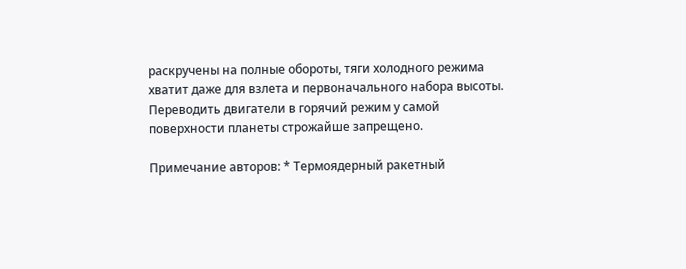раскручены на полные обороты, тяги холодного режима хватит даже для взлета и первоначального набора высоты. Переводить двигатели в горячий режим у самой поверхности планеты строжайше запрещено.

Примечание авторов: * Термоядерный ракетный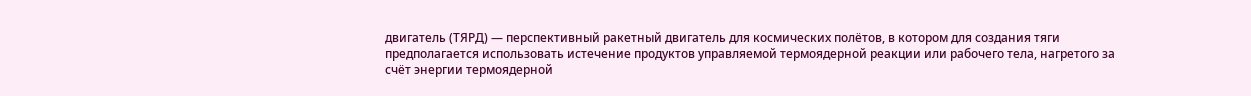двигатель (ТЯРД) — перспективный ракетный двигатель для космических полётов, в котором для создания тяги предполагается использовать истечение продуктов управляемой термоядерной реакции или рабочего тела, нагретого за счёт энергии термоядерной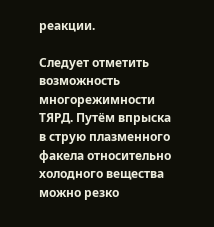реакции.

Следует отметить возможность многорежимности ТЯРД. Путём впрыска в струю плазменного факела относительно холодного вещества можно резко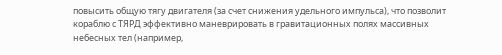повысить общую тягу двигателя (за счет снижения удельного импульса), что позволит кораблю с ТЯРД эффективно маневрировать в гравитационных полях массивных небесных тел (например,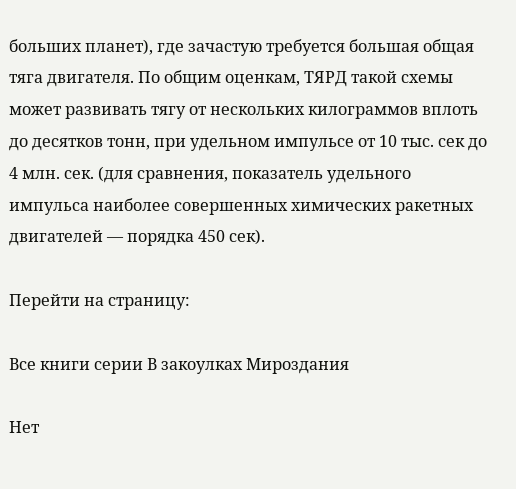больших планет), где зачастую требуется большая общая тяга двигателя. По общим оценкам, ТЯРД такой схемы может развивать тягу от нескольких килограммов вплоть до десятков тонн, при удельном импульсе от 10 тыс. сек до 4 млн. сек. (для сравнения, показатель удельного импульса наиболее совершенных химических ракетных двигателей — порядка 450 сек).

Перейти на страницу:

Все книги серии В закоулках Мироздания

Нет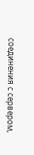соединения с сервером,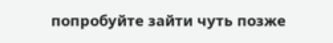попробуйте зайти чуть позже